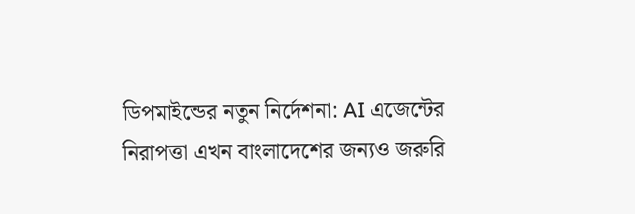ডিপমাইন্ডের নতুন নির্দেশনা: AI এজেন্টের নিরাপত্তা এখন বাংলাদেশের জন্যও জরুরি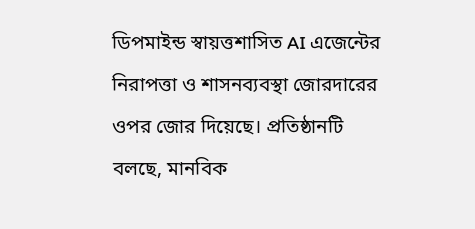ডিপমাইন্ড স্বায়ত্তশাসিত AI এজেন্টের নিরাপত্তা ও শাসনব্যবস্থা জোরদারের ওপর জোর দিয়েছে। প্রতিষ্ঠানটি বলছে, মানবিক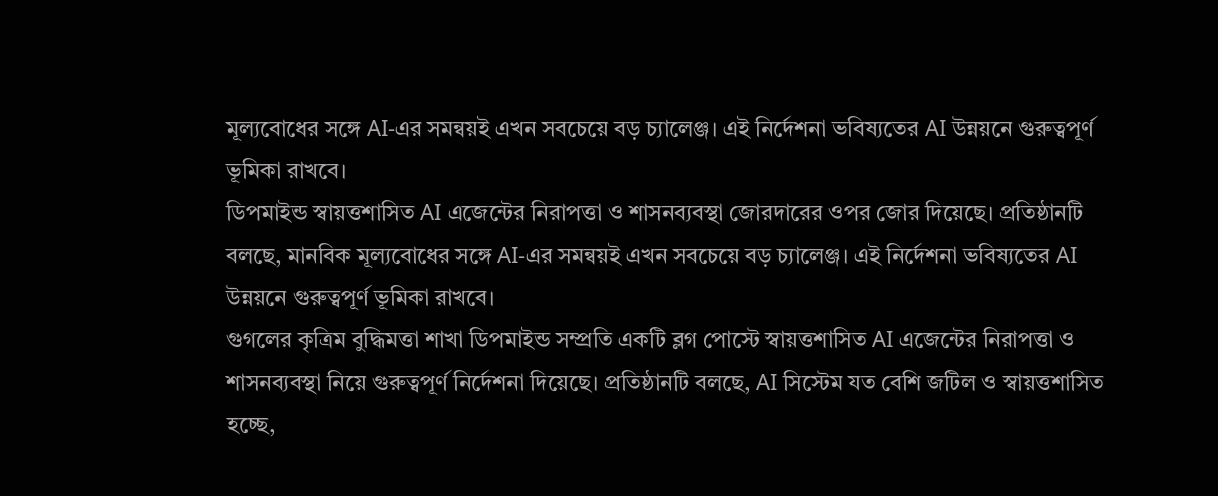মূল্যবোধের সঙ্গে AI-এর সমন্বয়ই এখন সবচেয়ে বড় চ্যালেঞ্জ। এই নির্দেশনা ভবিষ্যতের AI উন্নয়নে গুরুত্বপূর্ণ ভূমিকা রাখবে।
ডিপমাইন্ড স্বায়ত্তশাসিত AI এজেন্টের নিরাপত্তা ও শাসনব্যবস্থা জোরদারের ওপর জোর দিয়েছে। প্রতিষ্ঠানটি বলছে, মানবিক মূল্যবোধের সঙ্গে AI-এর সমন্বয়ই এখন সবচেয়ে বড় চ্যালেঞ্জ। এই নির্দেশনা ভবিষ্যতের AI উন্নয়নে গুরুত্বপূর্ণ ভূমিকা রাখবে।
গুগলের কৃত্রিম বুদ্ধিমত্তা শাখা ডিপমাইন্ড সম্প্রতি একটি ব্লগ পোস্টে স্বায়ত্তশাসিত AI এজেন্টের নিরাপত্তা ও শাসনব্যবস্থা নিয়ে গুরুত্বপূর্ণ নির্দেশনা দিয়েছে। প্রতিষ্ঠানটি বলছে, AI সিস্টেম যত বেশি জটিল ও স্বায়ত্তশাসিত হচ্ছে,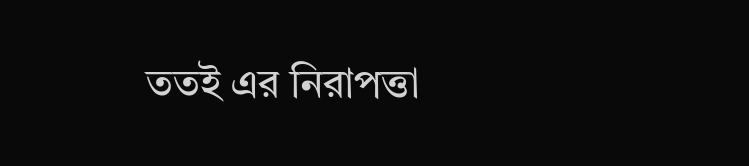ততই এর নিরাপত্তা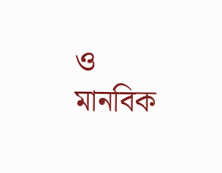ও মানবিক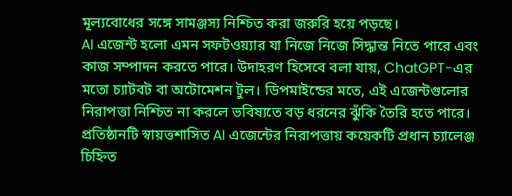মূল্যবোধের সঙ্গে সামঞ্জস্য নিশ্চিত করা জরুরি হয়ে পড়ছে।
AI এজেন্ট হলো এমন সফটওয়্যার যা নিজে নিজে সিদ্ধান্ত নিতে পারে এবং কাজ সম্পাদন করতে পারে। উদাহরণ হিসেবে বলা যায়, ChatGPT-এর মতো চ্যাটবট বা অটোমেশন টুল। ডিপমাইন্ডের মতে, এই এজেন্টগুলোর নিরাপত্তা নিশ্চিত না করলে ভবিষ্যতে বড় ধরনের ঝুঁকি তৈরি হতে পারে।
প্রতিষ্ঠানটি স্বায়ত্তশাসিত AI এজেন্টের নিরাপত্তায় কয়েকটি প্রধান চ্যালেঞ্জ চিহ্নিত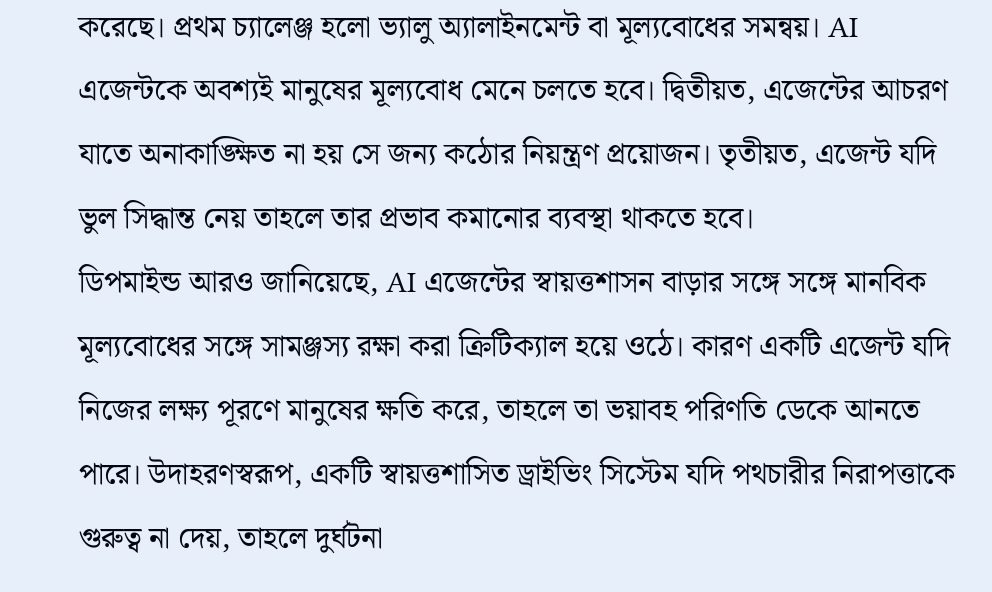করেছে। প্রথম চ্যালেঞ্জ হলো ভ্যালু অ্যালাইনমেন্ট বা মূল্যবোধের সমন্বয়। AI এজেন্টকে অবশ্যই মানুষের মূল্যবোধ মেনে চলতে হবে। দ্বিতীয়ত, এজেন্টের আচরণ যাতে অনাকাঙ্ক্ষিত না হয় সে জন্য কঠোর নিয়ন্ত্রণ প্রয়োজন। তৃতীয়ত, এজেন্ট যদি ভুল সিদ্ধান্ত নেয় তাহলে তার প্রভাব কমানোর ব্যবস্থা থাকতে হবে।
ডিপমাইন্ড আরও জানিয়েছে, AI এজেন্টের স্বায়ত্তশাসন বাড়ার সঙ্গে সঙ্গে মানবিক মূল্যবোধের সঙ্গে সামঞ্জস্য রক্ষা করা ক্রিটিক্যাল হয়ে ওঠে। কারণ একটি এজেন্ট যদি নিজের লক্ষ্য পূরণে মানুষের ক্ষতি করে, তাহলে তা ভয়াবহ পরিণতি ডেকে আনতে পারে। উদাহরণস্বরূপ, একটি স্বায়ত্তশাসিত ড্রাইভিং সিস্টেম যদি পথচারীর নিরাপত্তাকে গুরুত্ব না দেয়, তাহলে দুর্ঘটনা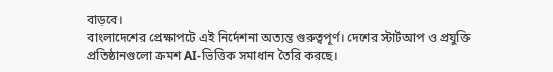বাড়বে।
বাংলাদেশের প্রেক্ষাপটে এই নির্দেশনা অত্যন্ত গুরুত্বপূর্ণ। দেশের স্টার্টআপ ও প্রযুক্তি প্রতিষ্ঠানগুলো ক্রমশ AI-ভিত্তিক সমাধান তৈরি করছে।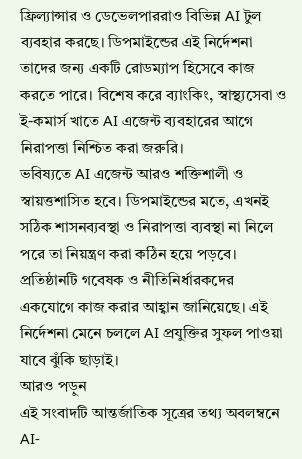ফ্রিল্যান্সার ও ডেভেলপাররাও বিভিন্ন AI টুল ব্যবহার করছে। ডিপমাইন্ডের এই নির্দেশনা তাদের জন্য একটি রোডম্যাপ হিসেবে কাজ করতে পারে। বিশেষ করে ব্যাংকিং, স্বাস্থ্যসেবা ও ই-কমার্স খাতে AI এজেন্ট ব্যবহারের আগে নিরাপত্তা নিশ্চিত করা জরুরি।
ভবিষ্যতে AI এজেন্ট আরও শক্তিশালী ও স্বায়ত্তশাসিত হবে। ডিপমাইন্ডের মতে, এখনই সঠিক শাসনব্যবস্থা ও নিরাপত্তা ব্যবস্থা না নিলে পরে তা নিয়ন্ত্রণ করা কঠিন হয়ে পড়বে। প্রতিষ্ঠানটি গবেষক ও নীতিনির্ধারকদের একযোগে কাজ করার আহ্বান জানিয়েছে। এই নির্দেশনা মেনে চললে AI প্রযুক্তির সুফল পাওয়া যাবে ঝুঁকি ছাড়াই।
আরও পড়ুন
এই সংবাদটি আন্তর্জাতিক সূত্রের তথ্য অবলম্বনে AI-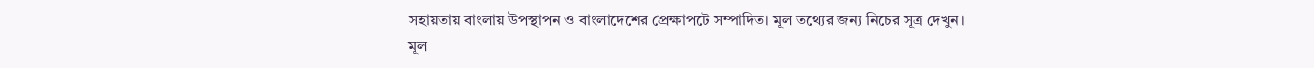সহায়তায় বাংলায় উপস্থাপন ও বাংলাদেশের প্রেক্ষাপটে সম্পাদিত। মূল তথ্যের জন্য নিচের সূত্র দেখুন।
মূল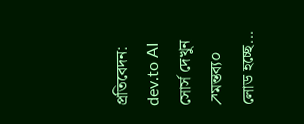প্রতিবেদন: dev.to AI
সোর্স দেখুন ↗মন্তব্য০
লোড হচ্ছে...